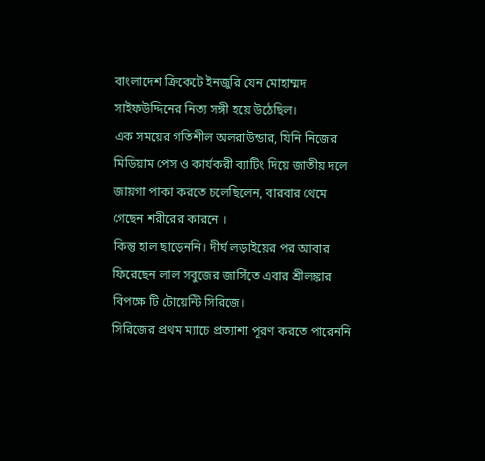বাংলাদেশ ক্রিকেটে ইনজুরি যেন মোহাম্মদ সাইফউদ্দিনের নিত্য সঙ্গী হয়ে উঠেছিল।
এক সময়ের গতিশীল অলরাউন্ডার, যিনি নিজের মিডিয়াম পেস ও কার্যকরী ব্যাটিং দিয়ে জাতীয় দলে জায়গা পাকা করতে চলেছিলেন, বারবার থেমে গেছেন শরীরের কারনে ।
কিন্তু হাল ছাড়েননি। দীর্ঘ লড়াইয়ের পর আবার ফিরেছেন লাল সবুজের জার্সিতে এবার শ্রীলঙ্কার বিপক্ষে টি টোয়েন্টি সিরিজে।
সিরিজের প্রথম ম্যাচে প্রত্যাশা পূরণ করতে পারেননি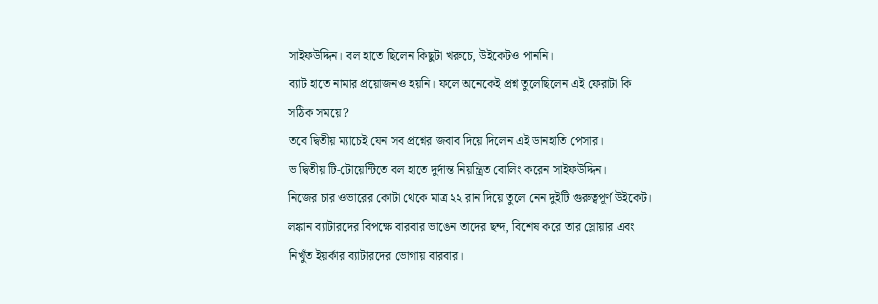সাইফউদ্দিন। বল হাতে ছিলেন কিছুটা খরুচে, উইকেটও পাননি।
ব্যাট হাতে নামার প্রয়োজনও হয়নি। ফলে অনেকেই প্রশ্ন তুলেছিলেন এই ফেরাটা কি সঠিক সময়ে?
তবে দ্বিতীয় ম্যাচেই যেন সব প্রশ্নের জবাব দিয়ে দিলেন এই ডানহাতি পেসার।
ভ দ্বিতীয় টি-টোয়েন্টিতে বল হাতে দুর্দান্ত নিয়ন্ত্রিত বোলিং করেন সাইফউদ্দিন।
নিজের চার ওভারের কোটা থেকে মাত্র ২২ রান দিয়ে তুলে নেন দুইটি গুরুত্বপূর্ণ উইকেট।
লঙ্কান ব্যাটারদের বিপক্ষে বারবার ভাঙেন তাদের ছন্দ, বিশেষ করে তার স্লোয়ার এবং নিখুঁত ইয়র্কার ব্যাটারদের ভোগায় বারবার।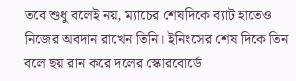তবে শুধু বলেই নয়, ম্যাচের শেষদিকে ব্যাট হাতেও নিজের অবদান রাখেন তিনি। ইনিংসের শেষ দিকে তিন বলে ছয় রান করে দলের স্কোরবোর্ডে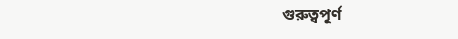গুরুত্বপূর্ণ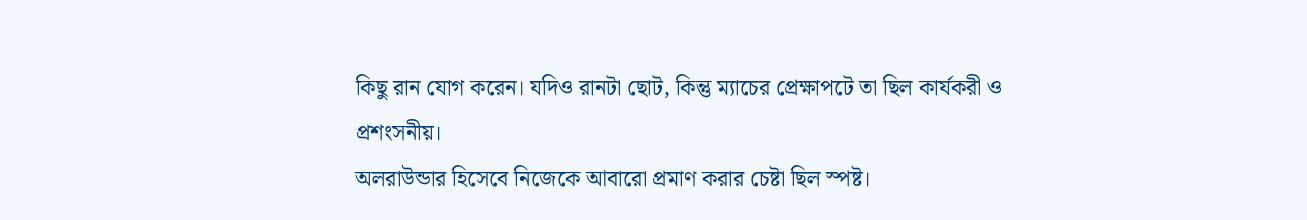কিছু রান যোগ করেন। যদিও রানটা ছোট, কিন্তু ম্যাচের প্রেক্ষাপটে তা ছিল কার্যকরী ও প্রশংসনীয়।
অলরাউন্ডার হিসেবে নিজেকে আবারো প্রমাণ করার চেষ্টা ছিল স্পষ্ট।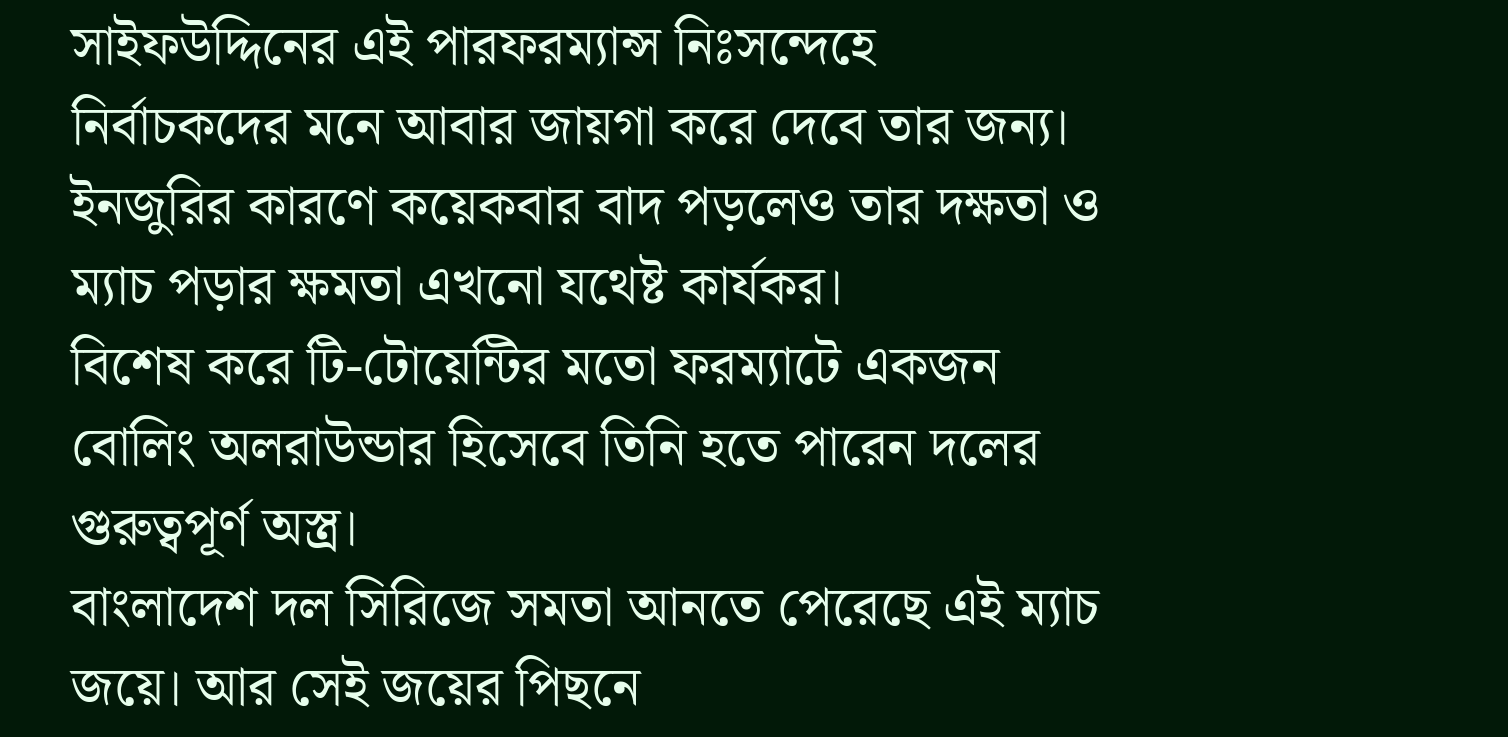সাইফউদ্দিনের এই পারফরম্যান্স নিঃসন্দেহে নির্বাচকদের মনে আবার জায়গা করে দেবে তার জন্য।
ইনজুরির কারণে কয়েকবার বাদ পড়লেও তার দক্ষতা ও ম্যাচ পড়ার ক্ষমতা এখনো যথেষ্ট কার্যকর।
বিশেষ করে টি-টোয়েন্টির মতো ফরম্যাটে একজন বোলিং অলরাউন্ডার হিসেবে তিনি হতে পারেন দলের গুরুত্বপূর্ণ অস্ত্র।
বাংলাদেশ দল সিরিজে সমতা আনতে পেরেছে এই ম্যাচ জয়ে। আর সেই জয়ের পিছনে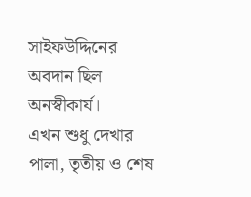সাইফউদ্দিনের অবদান ছিল অনস্বীকার্য।
এখন শুধু দেখার পালা, তৃতীয় ও শেষ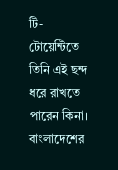টি-টোয়েন্টিতে তিনি এই ছন্দ ধরে রাখতে পারেন কিনা।
বাংলাদেশের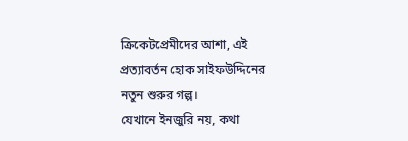ক্রিকেটপ্রেমীদের আশা, এই প্রত্যাবর্তন হোক সাইফউদ্দিনের নতুন শুরুর গল্প।
যেখানে ইনজুরি নয়, কথা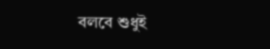বলবে শুধুই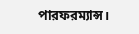পারফরম্যান্স।